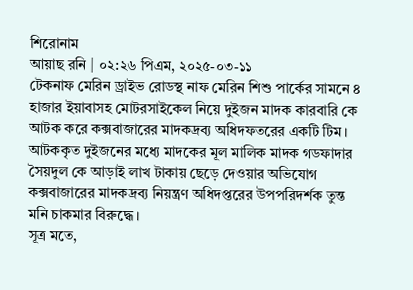শিরোনাম
আয়াছ রনি | ০২:২৬ পিএম, ২০২৫-০৩-১১
টেকনাফ মেরিন ড্রাইভ রোডস্থ নাফ মেরিন শিশু পার্কের সামনে ৪ হাজার ইয়াবাসহ মোটরসাইকেল নিয়ে দুইজন মাদক কারবারি কে আটক করে কক্সবাজারের মাদকদ্রব্য অধিদফতরের একটি টিম। আটককৃত দুইজনের মধ্যে মাদকের মূল মালিক মাদক গডফাদার সৈয়দুল কে আড়াই লাখ টাকায় ছেড়ে দেওয়ার অভিযোগ কক্সবাজারের মাদকদ্রব্য নিয়ন্ত্রণ অধিদপ্তরের উপপরিদর্শক তুন্ত মনি চাকমার বিরুদ্ধে।
সূত্র মতে,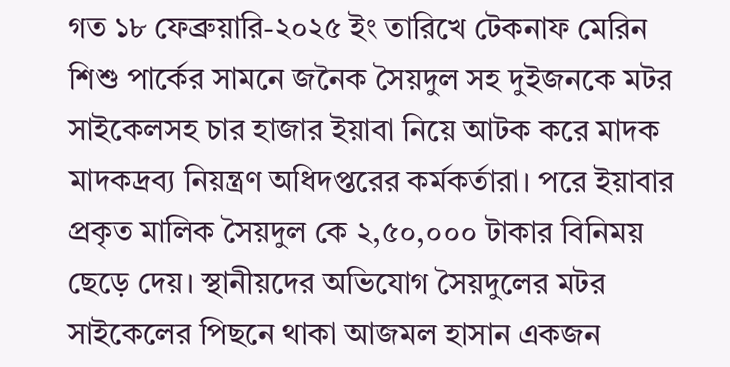গত ১৮ ফেব্রুয়ারি-২০২৫ ইং তারিখে টেকনাফ মেরিন শিশু পার্কের সামনে জনৈক সৈয়দুল সহ দুইজনকে মটর সাইকেলসহ চার হাজার ইয়াবা নিয়ে আটক করে মাদক মাদকদ্রব্য নিয়ন্ত্রণ অধিদপ্তরের কর্মকর্তারা। পরে ইয়াবার প্রকৃত মালিক সৈয়দুল কে ২,৫০,০০০ টাকার বিনিময় ছেড়ে দেয়। স্থানীয়দের অভিযোগ সৈয়দুলের মটর সাইকেলের পিছনে থাকা আজমল হাসান একজন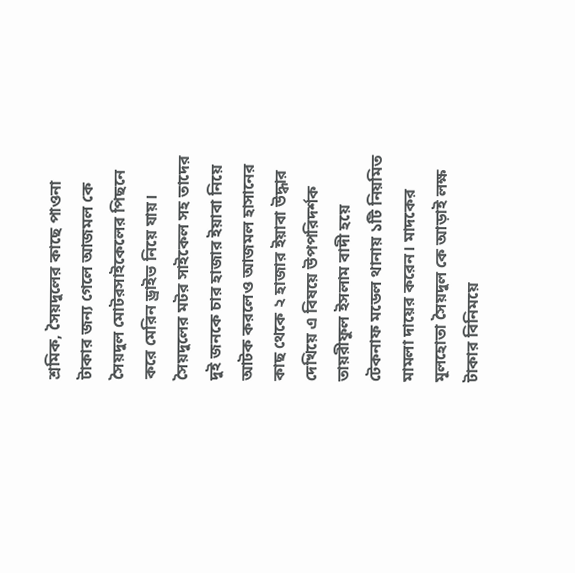শ্রমিক, সৈয়দুলের কাছে পাওনা টাকার জন্য গেলে আজমল কে সৈয়দুল মোটরসাইকেলের পিছনে করে মেরিন ড্রাইভ নিয়ে যায়। সৈয়দুলের মটর সাইকেল সহ তাদের দুই জনকে চার হাজার ইয়াবা নিয়ে আটক করলেও আজমল হাসানের কাছ থেকে ২ হাজার ইয়াবা উদ্ধার দেখিয়ে এ বিষয়ে উপপরিদর্শক তায়রীফুল ইসলাম বাদী হয়ে টেকনাফ মডেল থানায় ১টি নিয়মিত মামলা দায়ের করেন। মাদকের মূলহোতা সৈয়দুল কে আড়াই লক্ষ টাকার বিনিময়ে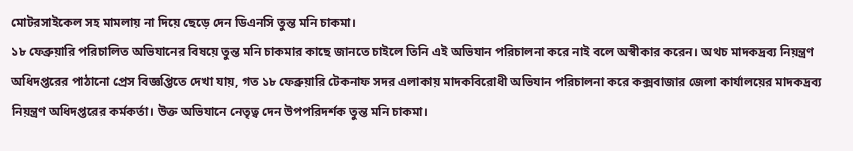মোটরসাইকেল সহ মামলায় না দিয়ে ছেড়ে দেন ডিএনসি তুন্ত মনি চাকমা।
১৮ ফেব্রুয়ারি পরিচালিত অভিযানের বিষয়ে তুন্ত মনি চাকমার কাছে জানতে চাইলে তিনি এই অভিযান পরিচালনা করে নাই বলে অস্বীকার করেন। অথচ মাদকদ্রব্য নিয়ন্ত্রণ অধিদপ্তরের পাঠানো প্রেস বিজ্ঞপ্তিতে দেখা যায়, গত ১৮ ফেব্রুয়ারি টেকনাফ সদর এলাকায় মাদকবিরোধী অভিযান পরিচালনা করে কক্সবাজার জেলা কার্যালয়ের মাদকদ্রব্য নিয়ন্ত্রণ অধিদপ্তরের কর্মকর্তা। উক্ত অভিযানে নেতৃত্ব দেন উপপরিদর্শক তুন্ত মনি চাকমা।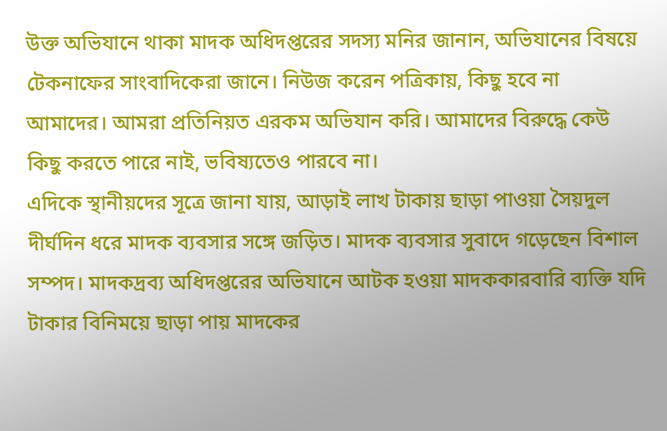উক্ত অভিযানে থাকা মাদক অধিদপ্তরের সদস্য মনির জানান, অভিযানের বিষয়ে টেকনাফের সাংবাদিকেরা জানে। নিউজ করেন পত্রিকায়, কিছু হবে না আমাদের। আমরা প্রতিনিয়ত এরকম অভিযান করি। আমাদের বিরুদ্ধে কেউ কিছু করতে পারে নাই, ভবিষ্যতেও পারবে না।
এদিকে স্থানীয়দের সূত্রে জানা যায়, আড়াই লাখ টাকায় ছাড়া পাওয়া সৈয়দুল দীর্ঘদিন ধরে মাদক ব্যবসার সঙ্গে জড়িত। মাদক ব্যবসার সুবাদে গড়েছেন বিশাল সম্পদ। মাদকদ্রব্য অধিদপ্তরের অভিযানে আটক হওয়া মাদককারবারি ব্যক্তি যদি টাকার বিনিময়ে ছাড়া পায় মাদকের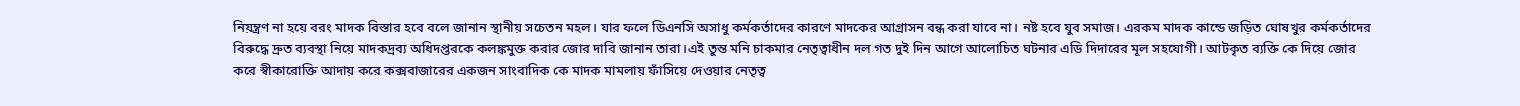নিয়ন্ত্রণ না হয়ে বরং মাদক বিস্তার হবে বলে জানান স্থানীয় সচেতন মহল। যার ফলে ডিএনসি অসাধু কর্মকর্তাদের কারণে মাদকের আগ্রাসন বন্ধ করা যাবে না। নষ্ট হবে যুব সমাজ। এরকম মাদক কান্ডে জড়িত ঘোষখুর কর্মকর্তাদের বিরুদ্ধে দ্রুত ব্যবস্থা নিয়ে মাদকদ্রব্য অধিদপ্তরকে কলঙ্কমুক্ত করার জোর দাবি জানান তারা।এই তুন্ত মনি চাকমার নেতৃত্বাধীন দল গত দুই দিন আগে আলোচিত ঘটনার এডি দিদারের মূল সহযোগী। আটকৃত ব্যক্তি কে দিয়ে জোর করে স্বীকারোক্তি আদায় করে কক্সবাজারের একজন সাংবাদিক কে মাদক মামলায় ফাঁসিয়ে দেওয়ার নেতৃত্ব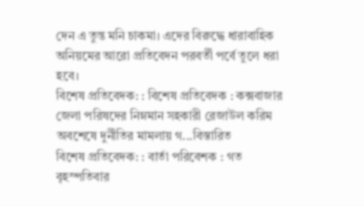দেন এ তুন্ত মনি চাকমা। এদের বিরুদ্ধে ধারাবাহিক অনিয়মের আরো প্রতিবেদন পরবর্তী পর্বে তুলে ধরা হবে।
বিশেষ প্রতিবেদক: : বিশেষ প্রতিবেদক : কক্সবাজার জেলা পরিষদের নিম্নমান সহকারী রেজাউল করিম অবশেষে দুর্নীতির মামলায় গ...বিস্তারিত
বিশেষ প্রতিবেদক: : বার্তা পরিবেশক : গত বৃহস্পতিবার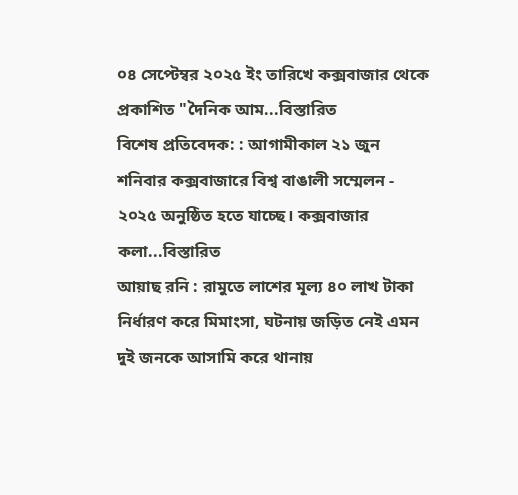০৪ সেপ্টেম্বর ২০২৫ ইং তারিখে কক্সবাজার থেকে প্রকাশিত "দৈনিক আম...বিস্তারিত
বিশেষ প্রতিবেদক: : আগামীকাল ২১ জুন শনিবার কক্সবাজারে বিশ্ব বাঙালী সম্মেলন - ২০২৫ অনুষ্ঠিত হতে যাচ্ছে। কক্সবাজার কলা...বিস্তারিত
আয়াছ রনি : রামুতে লাশের মূল্য ৪০ লাখ টাকা নির্ধারণ করে মিমাংসা, ঘটনায় জড়িত নেই এমন দুই জনকে আসামি করে থানায়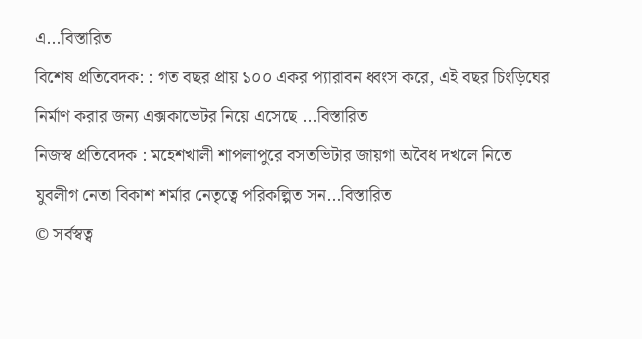এ...বিস্তারিত
বিশেষ প্রতিবেদক: : গত বছর প্রায় ১০০ একর প্যারাবন ধ্বংস করে, এই বছর চিংড়িঘের নির্মাণ করার জন্য এক্সকাভেটর নিয়ে এসেছে ...বিস্তারিত
নিজস্ব প্রতিবেদক : মহেশখালী শাপলাপুরে বসতভিটার জায়গা অবৈধ দখলে নিতে যুবলীগ নেতা বিকাশ শর্মার নেতৃত্বে পরিকল্পিত সন...বিস্তারিত
© সর্বস্বত্ব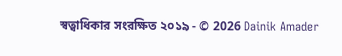স্বত্বাধিকার সংরক্ষিত ২০১৯ - © 2026 Dainik Amader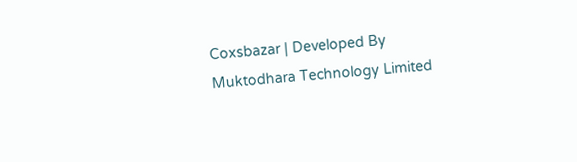Coxsbazar | Developed By Muktodhara Technology Limited